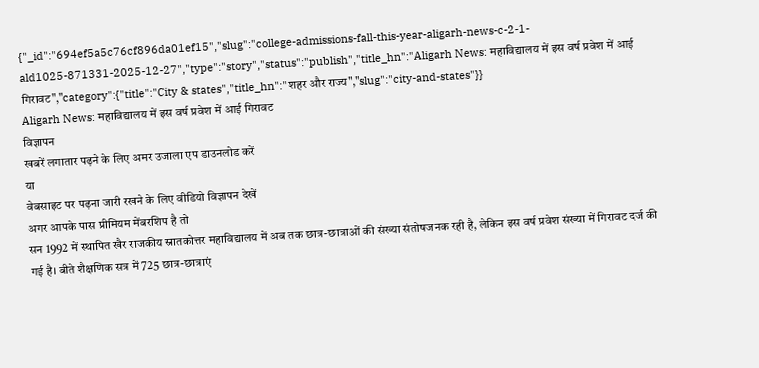{"_id":"694ef5a5c76cf896da01ef15","slug":"college-admissions-fall-this-year-aligarh-news-c-2-1-ald1025-871331-2025-12-27","type":"story","status":"publish","title_hn":"Aligarh News: महाविद्यालय में इस वर्ष प्रवेश में आई गिरावट","category":{"title":"City & states","title_hn":"शहर और राज्य","slug":"city-and-states"}}
Aligarh News: महाविद्यालय में इस वर्ष प्रवेश में आई गिरावट
विज्ञापन
खबरें लगातार पढ़ने के लिए अमर उजाला एप डाउनलोड करें
या
वेबसाइट पर पढ़ना जारी रखने के लिए वीडियो विज्ञापन देखें
अगर आपके पास प्रीमियम मेंबरशिप है तो
सन 1992 में स्थापित खैर राजकीय स्नातकोत्तर महाविद्यालय में अब तक छात्र-छात्राओं की संख्या संतोषजनक रही है, लेकिन इस वर्ष प्रवेश संख्या में गिरावट दर्ज की गई है। बीते शैक्षणिक सत्र में 725 छात्र-छात्राएं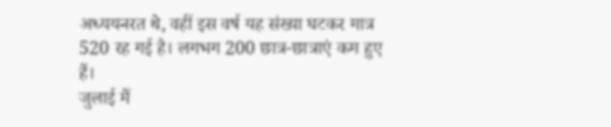अध्ययनरत थे, वहीं इस वर्ष यह संख्या घटकर मात्र 520 रह गई है। लगभग 200 छात्र-छात्राएं कम हुए हैं।
जुलाई में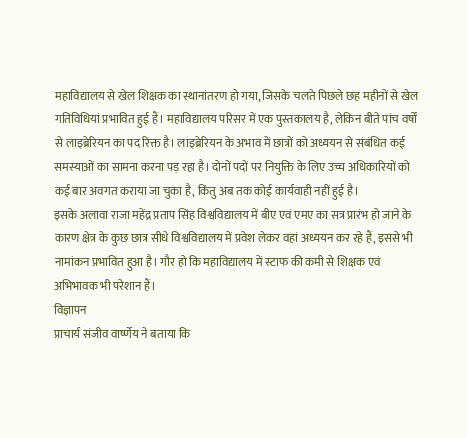महाविद्यालय से खेल शिक्षक का स्थानांतरण हो गया, जिसके चलते पिछले छह महीनों से खेल गतिविधियां प्रभावित हुई हैं। महाविद्यालय परिसर में एक पुस्तकालय है, लेकिन बीते पांच वर्षों से लाइब्रेरियन का पद रिक्त है। लाइब्रेरियन के अभाव में छात्रों को अध्ययन से संबंधित कई समस्याओं का सामना करना पड़ रहा है। दोनों पदों पर नियुक्ति के लिए उच्च अधिकारियों को कई बार अवगत कराया जा चुका है, किंतु अब तक कोई कार्यवाही नहीं हुई है।
इसके अलावा राजा महेंद्र प्रताप सिंह विश्वविद्यालय में बीए एवं एमए का सत्र प्रारंभ हो जाने के कारण क्षेत्र के कुछ छात्र सीधे विश्वविद्यालय में प्रवेश लेकर वहां अध्ययन कर रहे हैं, इससे भी नामांकन प्रभावित हुआ है। गौर हो कि महाविद्यालय में स्टाफ की कमी से शिक्षक एवं अभिभावक भी परेशान हैं।
विज्ञापन
प्राचार्य संजीव वार्ष्णेय ने बताया कि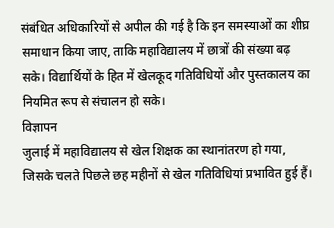संबंधित अधिकारियों से अपील की गई है कि इन समस्याओं का शीघ्र समाधान किया जाए, ताकि महाविद्यालय में छात्रों की संख्या बढ़ सके। विद्यार्थियों के हित में खेलकूद गतिविधियों और पुस्तकालय का नियमित रूप से संचालन हो सके।
विज्ञापन
जुलाई में महाविद्यालय से खेल शिक्षक का स्थानांतरण हो गया, जिसके चलते पिछले छह महीनों से खेल गतिविधियां प्रभावित हुई हैं।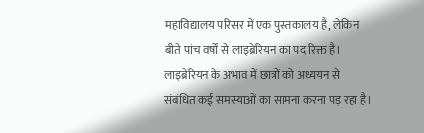महाविद्यालय परिसर में एक पुस्तकालय है, लेकिन बीते पांच वर्षों से लाइब्रेरियन का पद रिक्त है। लाइब्रेरियन के अभाव में छात्रों को अध्ययन से संबंधित कई समस्याओं का सामना करना पड़ रहा है।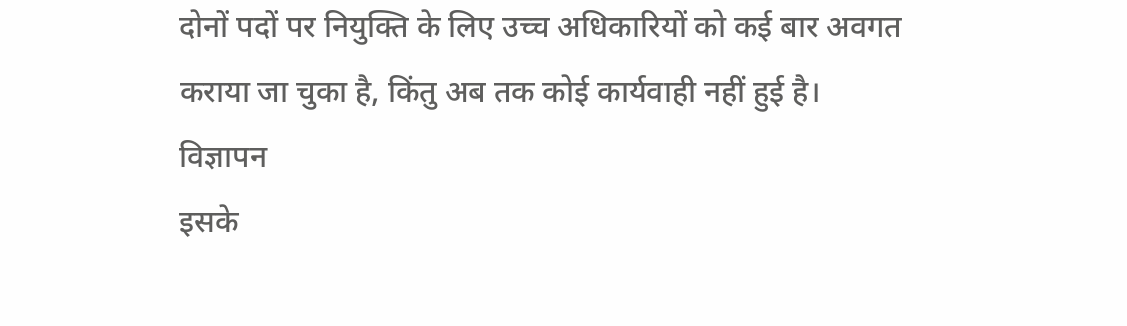दोनों पदों पर नियुक्ति के लिए उच्च अधिकारियों को कई बार अवगत कराया जा चुका है, किंतु अब तक कोई कार्यवाही नहीं हुई है।
विज्ञापन
इसके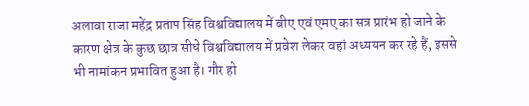अलावा राजा महेंद्र प्रताप सिंह विश्वविद्यालय में बीए एवं एमए का सत्र प्रारंभ हो जाने के कारण क्षेत्र के कुछ छात्र सीधे विश्वविद्यालय में प्रवेश लेकर वहां अध्ययन कर रहे हैं, इससे भी नामांकन प्रभावित हुआ है। गौर हो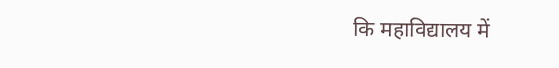कि महाविद्यालय में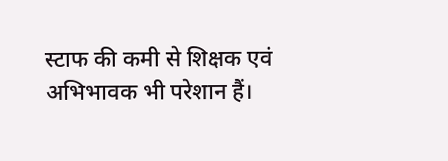स्टाफ की कमी से शिक्षक एवं अभिभावक भी परेशान हैं।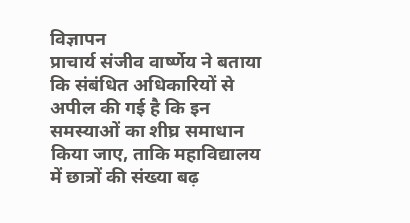विज्ञापन
प्राचार्य संजीव वार्ष्णेय ने बताया कि संबंधित अधिकारियों से अपील की गई है कि इन समस्याओं का शीघ्र समाधान किया जाए, ताकि महाविद्यालय में छात्रों की संख्या बढ़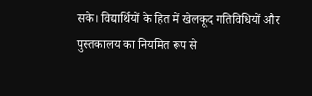सके। विद्यार्थियों के हित में खेलकूद गतिविधियों और पुस्तकालय का नियमित रूप से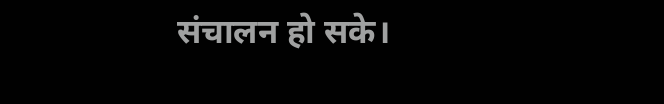संचालन हो सके।